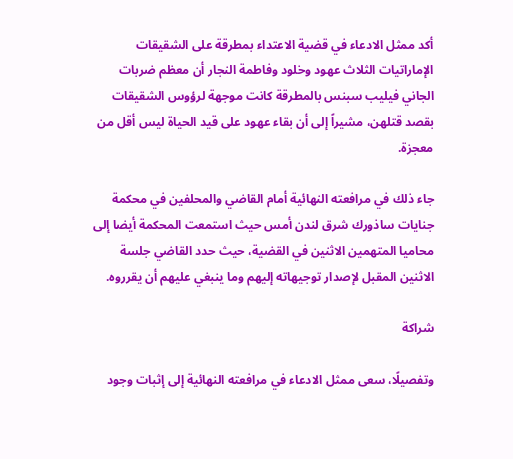أكد ممثل الادعاء في قضية الاعتداء بمطرقة على الشقيقات الإماراتيات الثلاث عهود وخلود وفاطمة النجار أن معظم ضربات الجاني فيليب سبنس بالمطرقة كانت موجهة لرؤوس الشقيقات بقصد قتلهن، مشيراً إلى أن بقاء عهود على قيد الحياة ليس أقل من معجزة.

جاء ذلك في مرافعته النهائية أمام القاضي والمحلفين في محكمة جنايات ساذورك شرق لندن أمس حيث استمعت المحكمة أيضا إلى محاميا المتهمين الاثنين في القضية، حيث حدد القاضي جلسة الاثنين المقبل لإصدار توجيهاته إليهم وما ينبغي عليهم أن يقرروه.

شراكة

وتفصيلًا، سعى ممثل الادعاء في مرافعته النهائية إلى إثبات وجود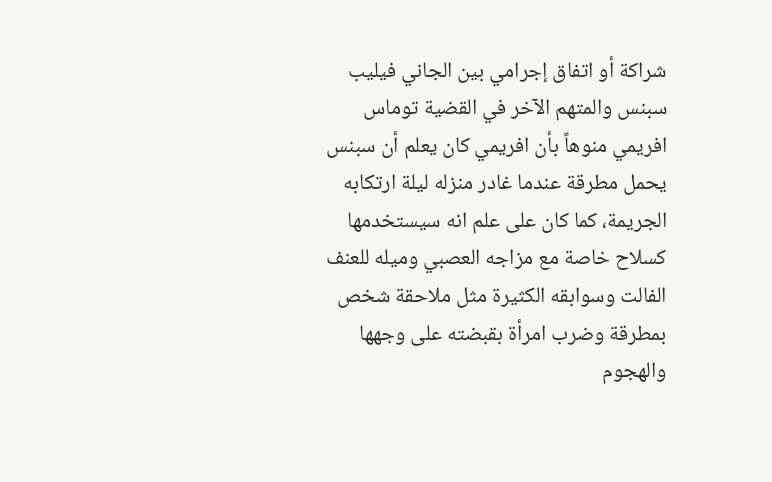شراكة أو اتفاق إجرامي بين الجاني فيليب سبنس والمتهم الآخر في القضية توماس افريمي منوهاً بأن افريمي كان يعلم أن سبنس يحمل مطرقة عندما غادر منزله ليلة ارتكابه الجريمة، كما كان على علم انه سيستخدمها كسلاح خاصة مع مزاجه العصبي وميله للعنف الفالت وسوابقه الكثيرة مثل ملاحقة شخص بمطرقة وضرب امرأة بقبضته على وجهها والهجوم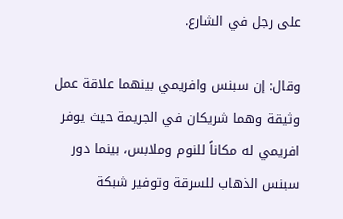على رجل في الشارع.

وقال: إن سبنس وافريمي بينهما علاقة عمل وثيقة وهما شريكان في الجريمة حيث يوفر افريمي له مكاناً للنوم وملابس، بينما دور سبنس الذهاب للسرقة وتوفير شبكة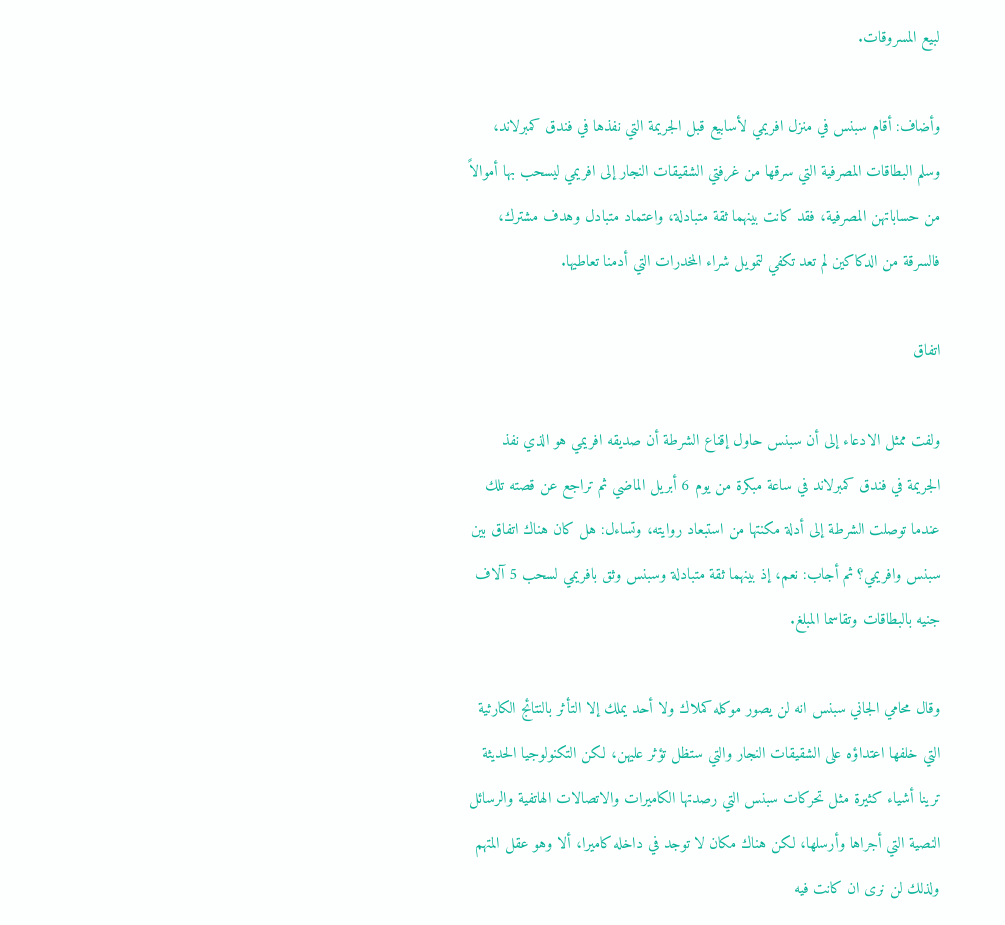لبيع المسروقات.

وأضاف: أقام سبنس في منزل افريمي لأسابيع قبل الجريمة التي نفذها في فندق كمبرلاند، وسلم البطاقات المصرفية التي سرقها من غرفتي الشقيقات النجار إلى افريمي ليسحب بها أموالاً من حساباتهن المصرفية، فقد كانت بينهما ثقة متبادلة، واعتماد متبادل وهدف مشترك، فالسرقة من الدكاكين لم تعد تكفي لتمويل شراء المخدرات التي أدمنا تعاطيها.

اتفاق

ولفت ممثل الادعاء إلى أن سبنس حاول إقناع الشرطة أن صديقه افريمي هو الذي نفذ الجريمة في فندق كمبرلاند في ساعة مبكرة من يوم 6 أبريل الماضي ثم تراجع عن قصته تلك عندما توصلت الشرطة إلى أدلة مكنتها من استبعاد روايته، وتساءل: هل كان هناك اتفاق بين سبنس وافريمي؟ ثم أجاب: نعم، إذ بينهما ثقة متبادلة وسبنس وثق بافريمي لسحب 5 آلاف جنيه بالبطاقات وتقاسما المبلغ.

وقال محامي الجاني سبنس انه لن يصور موكله كملاك ولا أحد يملك إلا التأثر بالنتائج الكارثية التي خلفها اعتداؤه على الشقيقات النجار والتي ستظل تؤثر عليهن، لكن التكنولوجيا الحديثة ترينا أشياء كثيرة مثل تحركات سبنس التي رصدتها الكاميرات والاتصالات الهاتفية والرسائل النصية التي أجراها وأرسلها، لكن هناك مكان لا توجد في داخله كاميرا، ألا وهو عقل المتهم ولذلك لن نرى ان كانت فيه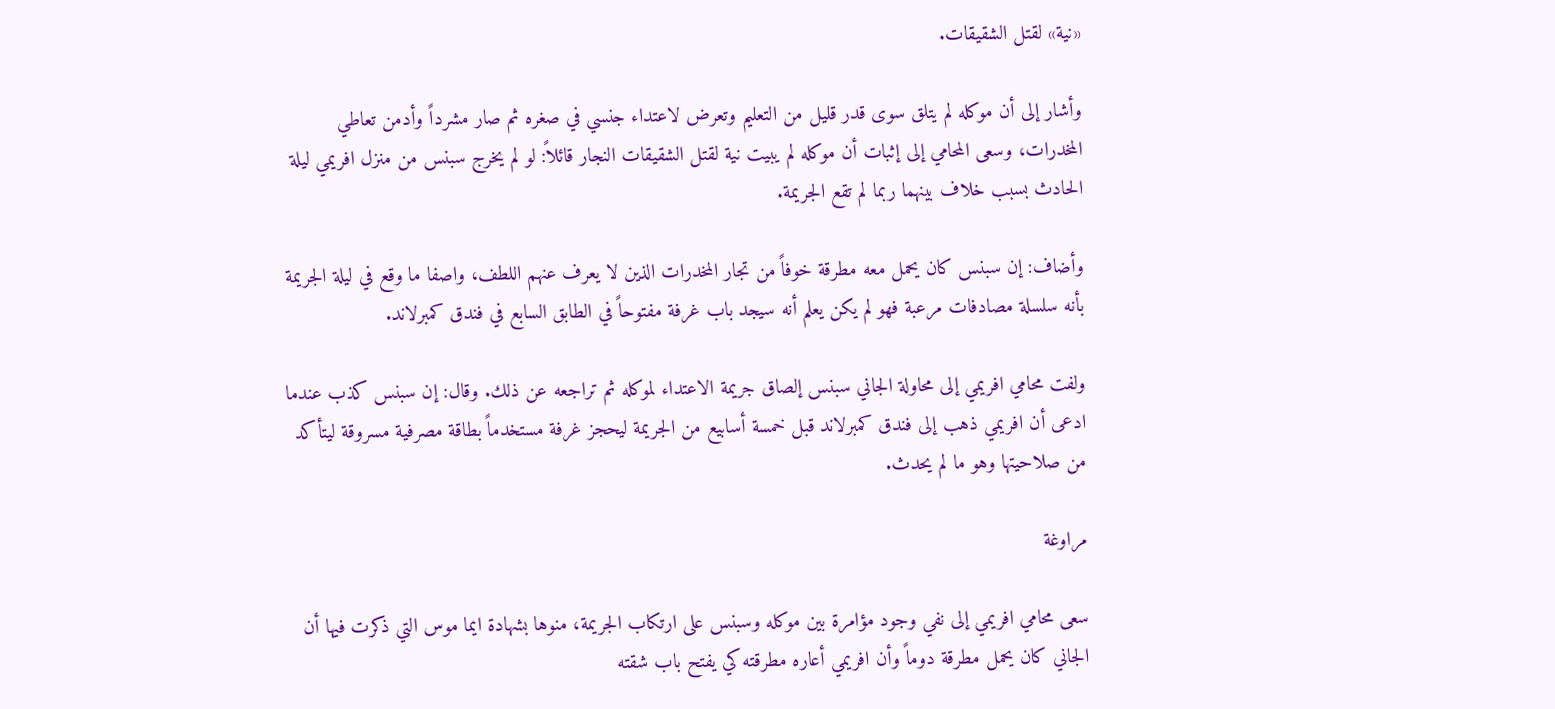«نية» لقتل الشقيقات.

وأشار إلى أن موكله لم يتلق سوى قدر قليل من التعليم وتعرض لاعتداء جنسي في صغره ثم صار مشرداً وأدمن تعاطي المخدرات، وسعى المحامي إلى إثبات أن موكله لم يبيت نية لقتل الشقيقات النجار قائلاً: لو لم يخرج سبنس من منزل افريمي ليلة الحادث بسبب خلاف بينهما ربما لم تقع الجريمة.

وأضاف: إن سبنس كان يحمل معه مطرقة خوفاً من تجار المخدرات الذين لا يعرف عنهم اللطف، واصفا ما وقع في ليلة الجريمة بأنه سلسلة مصادفات مرعبة فهو لم يكن يعلم أنه سيجد باب غرفة مفتوحاً في الطابق السابع في فندق كمبرلاند.

ولفت محامي افريمي إلى محاولة الجاني سبنس إلصاق جريمة الاعتداء لموكله ثم تراجعه عن ذلك. وقال: إن سبنس كذب عندما ادعى أن افريمي ذهب إلى فندق كمبرلاند قبل خمسة أسابيع من الجريمة ليحجز غرفة مستخدماً بطاقة مصرفية مسروقة ليتأكد من صلاحيتها وهو ما لم يحدث.

مراوغة

سعى محامي افريمي إلى نفي وجود مؤامرة بين موكله وسبنس على ارتكاب الجريمة، منوها بشهادة ايما موس التي ذكرت فيها أن الجاني كان يحمل مطرقة دوماً وأن افريمي أعاره مطرقته كي يفتح باب شقته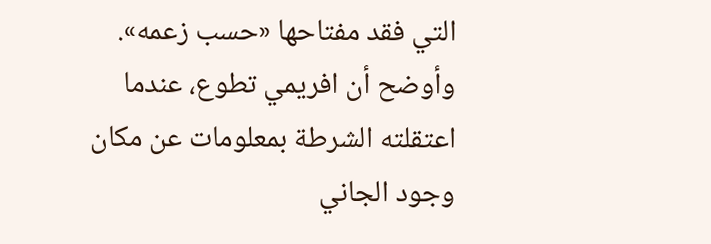التي فقد مفتاحها «حسب زعمه». وأوضح أن افريمي تطوع، عندما اعتقلته الشرطة بمعلومات عن مكان وجود الجاني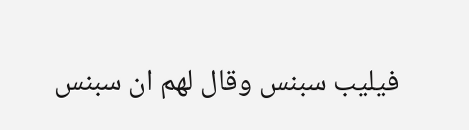فيليب سبنس وقال لهم ان سبنس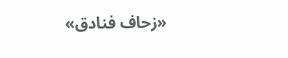«زحاف فنادق»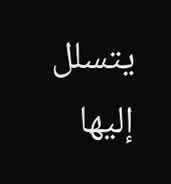يتسلل إليها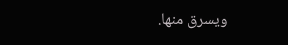ويسرق منها.